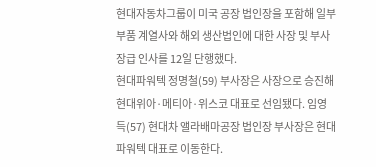현대자동차그룹이 미국 공장 법인장을 포함해 일부 부품 계열사와 해외 생산법인에 대한 사장 및 부사장급 인사를 12일 단행했다.
현대파워텍 정명철(59) 부사장은 사장으로 승진해 현대위아·메티아·위스코 대표로 선임됐다. 임영득(57) 현대차 앨라배마공장 법인장 부사장은 현대파워텍 대표로 이동한다.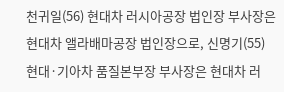천귀일(56) 현대차 러시아공장 법인장 부사장은 현대차 앨라배마공장 법인장으로, 신명기(55) 현대·기아차 품질본부장 부사장은 현대차 러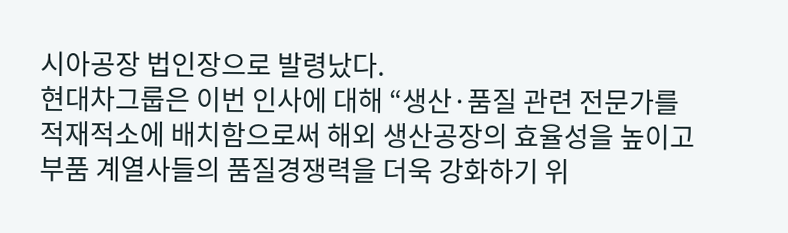시아공장 법인장으로 발령났다.
현대차그룹은 이번 인사에 대해 “생산·품질 관련 전문가를 적재적소에 배치함으로써 해외 생산공장의 효율성을 높이고 부품 계열사들의 품질경쟁력을 더욱 강화하기 위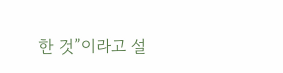한 것”이라고 설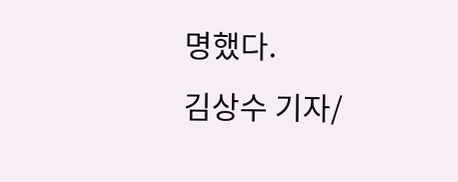명했다.
김상수 기자/